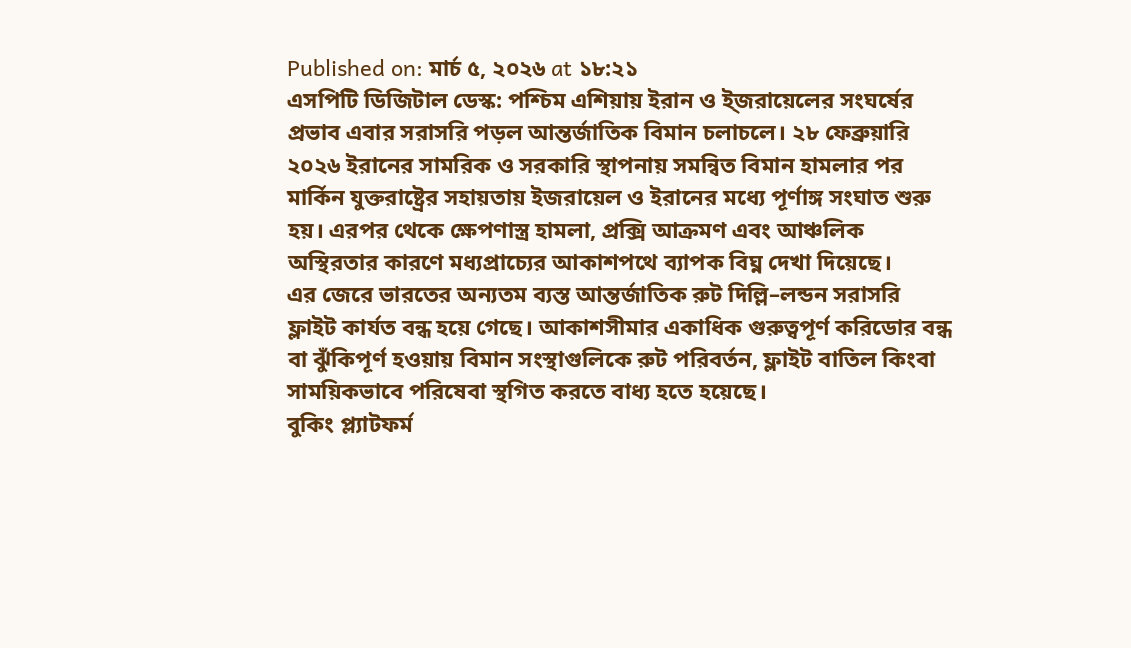Published on: মার্চ ৫, ২০২৬ at ১৮:২১
এসপিটি ডিজিটাল ডেস্ক: পশ্চিম এশিয়ায় ইরান ও ই্জরায়েলের সংঘর্ষের প্রভাব এবার সরাসরি পড়ল আন্তর্জাতিক বিমান চলাচলে। ২৮ ফেব্রুয়ারি ২০২৬ ইরানের সামরিক ও সরকারি স্থাপনায় সমন্বিত বিমান হামলার পর মার্কিন যুক্তরাষ্ট্রের সহায়তায় ইজরায়েল ও ইরানের মধ্যে পূর্ণাঙ্গ সংঘাত শুরু হয়। এরপর থেকে ক্ষেপণাস্ত্র হামলা, প্রক্সি আক্রমণ এবং আঞ্চলিক অস্থিরতার কারণে মধ্যপ্রাচ্যের আকাশপথে ব্যাপক বিঘ্ন দেখা দিয়েছে।
এর জেরে ভারতের অন্যতম ব্যস্ত আন্তর্জাতিক রুট দিল্লি–লন্ডন সরাসরি ফ্লাইট কার্যত বন্ধ হয়ে গেছে। আকাশসীমার একাধিক গুরুত্বপূর্ণ করিডোর বন্ধ বা ঝুঁকিপূর্ণ হওয়ায় বিমান সংস্থাগুলিকে রুট পরিবর্তন, ফ্লাইট বাতিল কিংবা সাময়িকভাবে পরিষেবা স্থগিত করতে বাধ্য হতে হয়েছে।
বুকিং প্ল্যাটফর্ম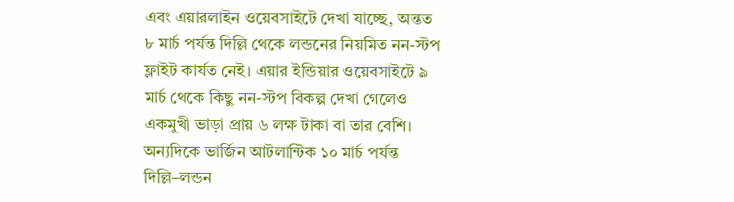এবং এয়ারলাইন ওয়েবসাইটে দেখা যাচ্ছে, অন্তত ৮ মার্চ পর্যন্ত দিল্লি থেকে লন্ডনের নিয়মিত নন-স্টপ ফ্লাইট কার্যত নেই। এয়ার ইন্ডিয়ার ওয়েবসাইটে ৯ মার্চ থেকে কিছু নন-স্টপ বিকল্প দেখা গেলেও একমুখী ভাড়া প্রায় ৬ লক্ষ টাকা বা তার বেশি।
অন্যদিকে ভার্জিন আটলান্টিক ১০ মার্চ পর্যন্ত দিল্লি–লন্ডন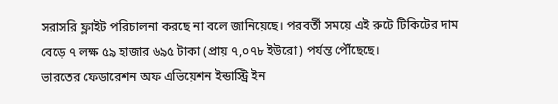সরাসরি ফ্লাইট পরিচালনা করছে না বলে জানিয়েছে। পরবর্তী সময়ে এই রুটে টিকিটের দাম বেড়ে ৭ লক্ষ ৫৯ হাজার ৬৯৫ টাকা (প্রায় ৭,০৭৮ ইউরো) পর্যন্ত পৌঁছেছে।
ভারতের ফেডারেশন অফ এভিয়েশন ইন্ডাস্ট্রি ইন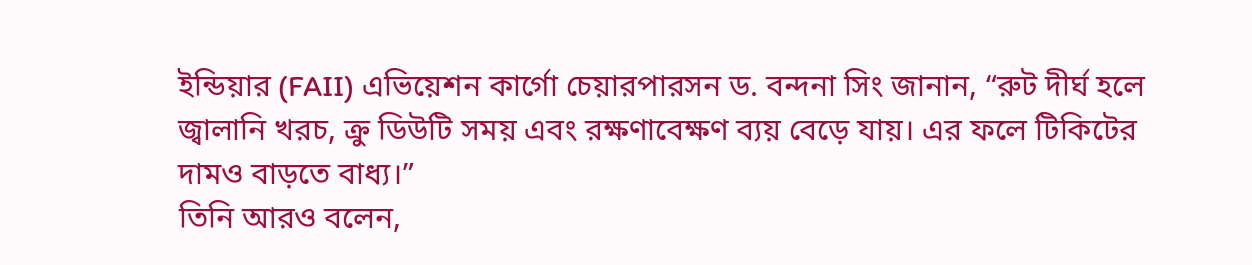ইন্ডিয়ার (FAII) এভিয়েশন কার্গো চেয়ারপারসন ড. বন্দনা সিং জানান, “রুট দীর্ঘ হলে জ্বালানি খরচ, ক্রু ডিউটি সময় এবং রক্ষণাবেক্ষণ ব্যয় বেড়ে যায়। এর ফলে টিকিটের দামও বাড়তে বাধ্য।”
তিনি আরও বলেন,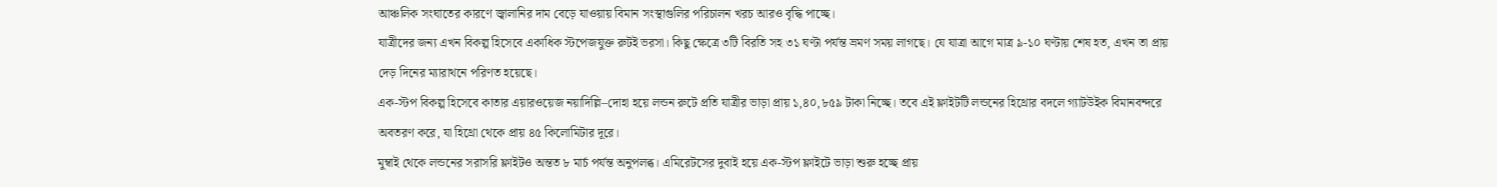আঞ্চলিক সংঘাতের কারণে জ্বালানির দাম বেড়ে যাওয়ায় বিমান সংস্থাগুলির পরিচালন খরচ আরও বৃদ্ধি পাচ্ছে।
যাত্রীদের জন্য এখন বিকল্প হিসেবে একাধিক স্টপেজযুক্ত রুটই ভরসা। কিছু ক্ষেত্রে ৩টি বিরতি সহ ৩১ ঘণ্টা পর্যন্ত ভ্রমণ সময় লাগছে। যে যাত্রা আগে মাত্র ৯-১০ ঘণ্টায় শেষ হত, এখন তা প্রায় দেড় দিনের ম্যারাথনে পরিণত হয়েছে।
এক-স্টপ বিকল্প হিসেবে কাতার এয়ারওয়েজ নয়াদিল্লি–দোহা হয়ে লন্ডন রুটে প্রতি যাত্রীর ভাড়া প্রায় ১,৪০,৮৫৯ টাকা নিচ্ছে। তবে এই ফ্লাইটটি লন্ডনের হিথ্রোর বদলে গ্যাটউইক বিমানবন্দরে অবতরণ করে, যা হিথ্রো থেকে প্রায় ৪৫ কিলোমিটার দূরে।
মুম্বাই থেকে লন্ডনের সরাসরি ফ্লাইটও অন্তত ৮ মার্চ পর্যন্ত অনুপলব্ধ। এমিরেটসের দুবাই হয়ে এক-স্টপ ফ্লাইটে ভাড়া শুরু হচ্ছে প্রায়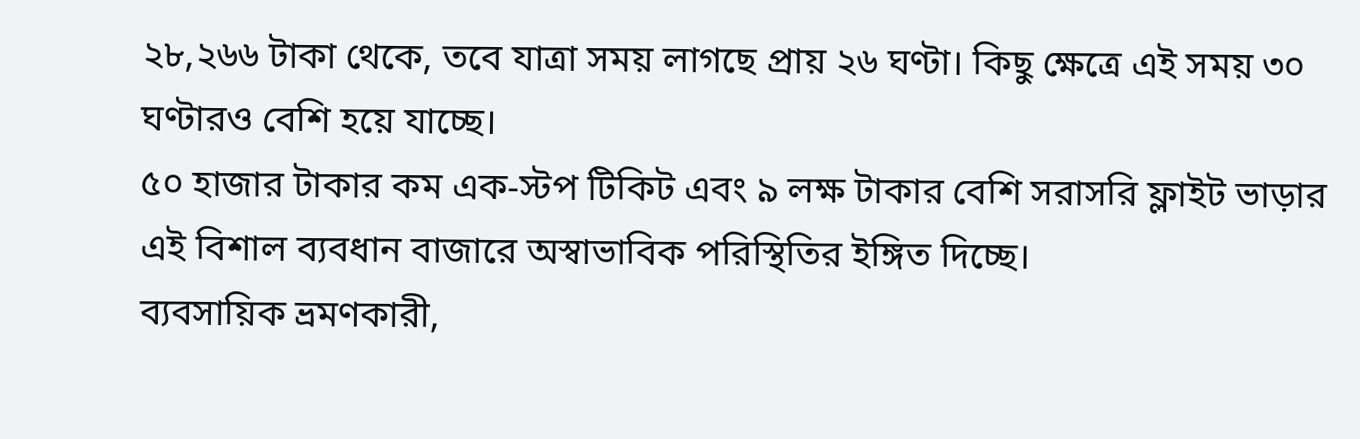২৮,২৬৬ টাকা থেকে, তবে যাত্রা সময় লাগছে প্রায় ২৬ ঘণ্টা। কিছু ক্ষেত্রে এই সময় ৩০ ঘণ্টারও বেশি হয়ে যাচ্ছে।
৫০ হাজার টাকার কম এক-স্টপ টিকিট এবং ৯ লক্ষ টাকার বেশি সরাসরি ফ্লাইট ভাড়ার এই বিশাল ব্যবধান বাজারে অস্বাভাবিক পরিস্থিতির ইঙ্গিত দিচ্ছে।
ব্যবসায়িক ভ্রমণকারী,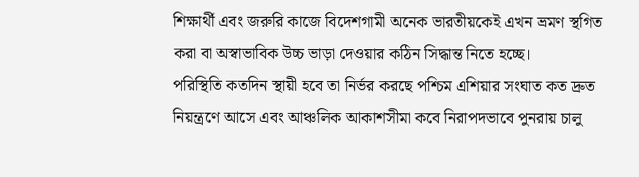শিক্ষার্থী এবং জরুরি কাজে বিদেশগামী অনেক ভারতীয়কেই এখন ভ্রমণ স্থগিত করা বা অস্বাভাবিক উচ্চ ভাড়া দেওয়ার কঠিন সিদ্ধান্ত নিতে হচ্ছে।
পরিস্থিতি কতদিন স্থায়ী হবে তা নির্ভর করছে পশ্চিম এশিয়ার সংঘাত কত দ্রুত নিয়ন্ত্রণে আসে এবং আঞ্চলিক আকাশসীমা কবে নিরাপদভাবে পুনরায় চালু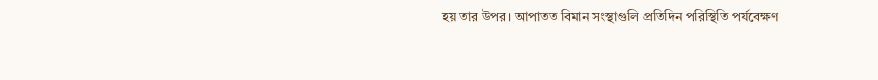হয় তার উপর। আপাতত বিমান সংস্থাগুলি প্রতিদিন পরিস্থিতি পর্যবেক্ষণ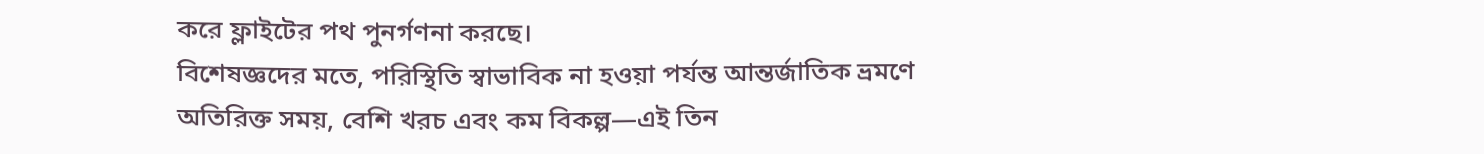করে ফ্লাইটের পথ পুনর্গণনা করছে।
বিশেষজ্ঞদের মতে, পরিস্থিতি স্বাভাবিক না হওয়া পর্যন্ত আন্তর্জাতিক ভ্রমণে অতিরিক্ত সময়, বেশি খরচ এবং কম বিকল্প—এই তিন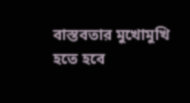বাস্তবতার মুখোমুখি হতে হবে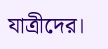যাত্রীদের।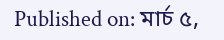Published on: মার্চ ৫,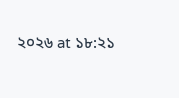২০২৬ at ১৮:২১